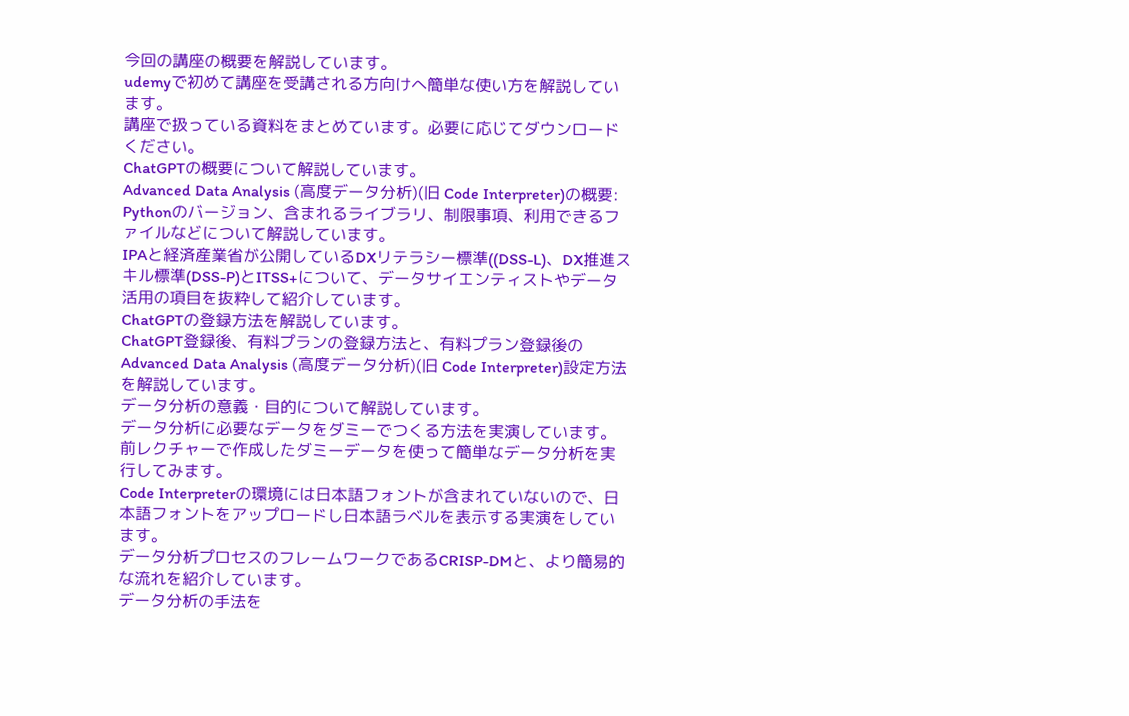今回の講座の概要を解説しています。
udemyで初めて講座を受講される方向けへ簡単な使い方を解説しています。
講座で扱っている資料をまとめています。必要に応じてダウンロードください。
ChatGPTの概要について解説しています。
Advanced Data Analysis (高度データ分析)(旧 Code Interpreter)の概要: Pythonのバージョン、含まれるライブラリ、制限事項、利用できるファイルなどについて解説しています。
IPAと経済産業省が公開しているDXリテラシー標準((DSS-L)、DX推進スキル標準(DSS-P)とITSS+について、データサイエンティストやデータ活用の項目を抜粋して紹介しています。
ChatGPTの登録方法を解説しています。
ChatGPT登録後、有料プランの登録方法と、有料プラン登録後のAdvanced Data Analysis (高度データ分析)(旧 Code Interpreter)設定方法を解説しています。
データ分析の意義・目的について解説しています。
データ分析に必要なデータをダミーでつくる方法を実演しています。
前レクチャーで作成したダミーデータを使って簡単なデータ分析を実行してみます。
Code Interpreterの環境には日本語フォントが含まれていないので、日本語フォントをアップロードし日本語ラベルを表示する実演をしています。
データ分析プロセスのフレームワークであるCRISP-DMと、より簡易的な流れを紹介しています。
データ分析の手法を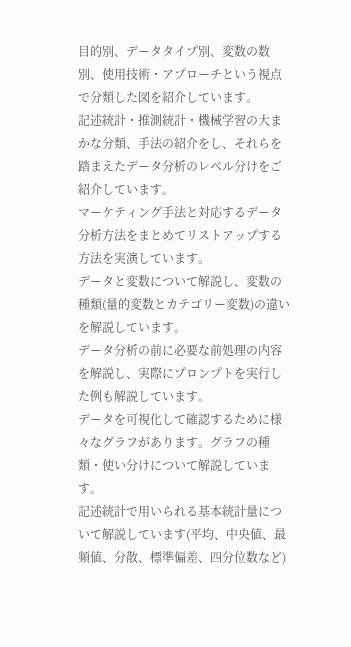目的別、データタイプ別、変数の数別、使用技術・アプローチという視点で分類した図を紹介しています。
記述統計・推測統計・機械学習の大まかな分類、手法の紹介をし、それらを踏まえたデータ分析のレベル分けをご紹介しています。
マーケティング手法と対応するデータ分析方法をまとめてリストアップする方法を実演しています。
データと変数について解説し、変数の種類(量的変数とカテゴリー変数)の違いを解説しています。
データ分析の前に必要な前処理の内容を解説し、実際にプロンプトを実行した例も解説しています。
データを可視化して確認するために様々なグラフがあります。グラフの種類・使い分けについて解説しています。
記述統計で用いられる基本統計量について解説しています(平均、中央値、最頻値、分散、標準偏差、四分位数など)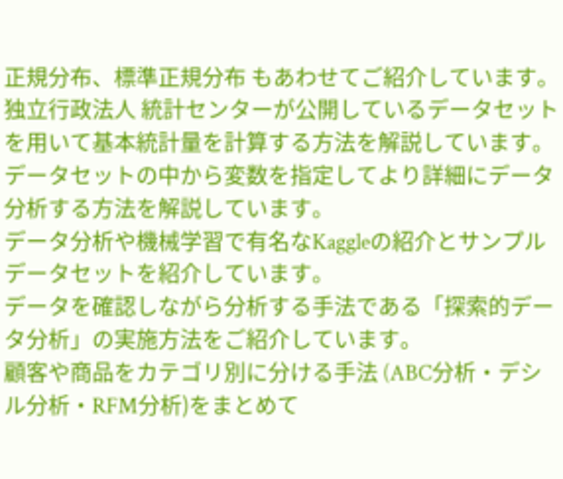正規分布、標準正規分布 もあわせてご紹介しています。
独立行政法人 統計センターが公開しているデータセットを用いて基本統計量を計算する方法を解説しています。
データセットの中から変数を指定してより詳細にデータ分析する方法を解説しています。
データ分析や機械学習で有名なKaggleの紹介とサンプルデータセットを紹介しています。
データを確認しながら分析する手法である「探索的データ分析」の実施方法をご紹介しています。
顧客や商品をカテゴリ別に分ける手法 (ABC分析・デシル分析・RFM分析)をまとめて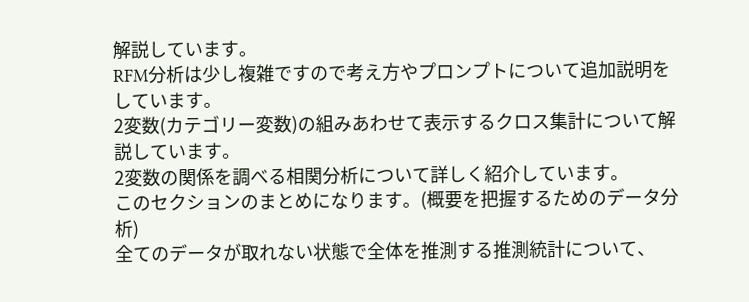解説しています。
RFM分析は少し複雑ですので考え方やプロンプトについて追加説明をしています。
2変数(カテゴリー変数)の組みあわせて表示するクロス集計について解説しています。
2変数の関係を調べる相関分析について詳しく紹介しています。
このセクションのまとめになります。(概要を把握するためのデータ分析)
全てのデータが取れない状態で全体を推測する推測統計について、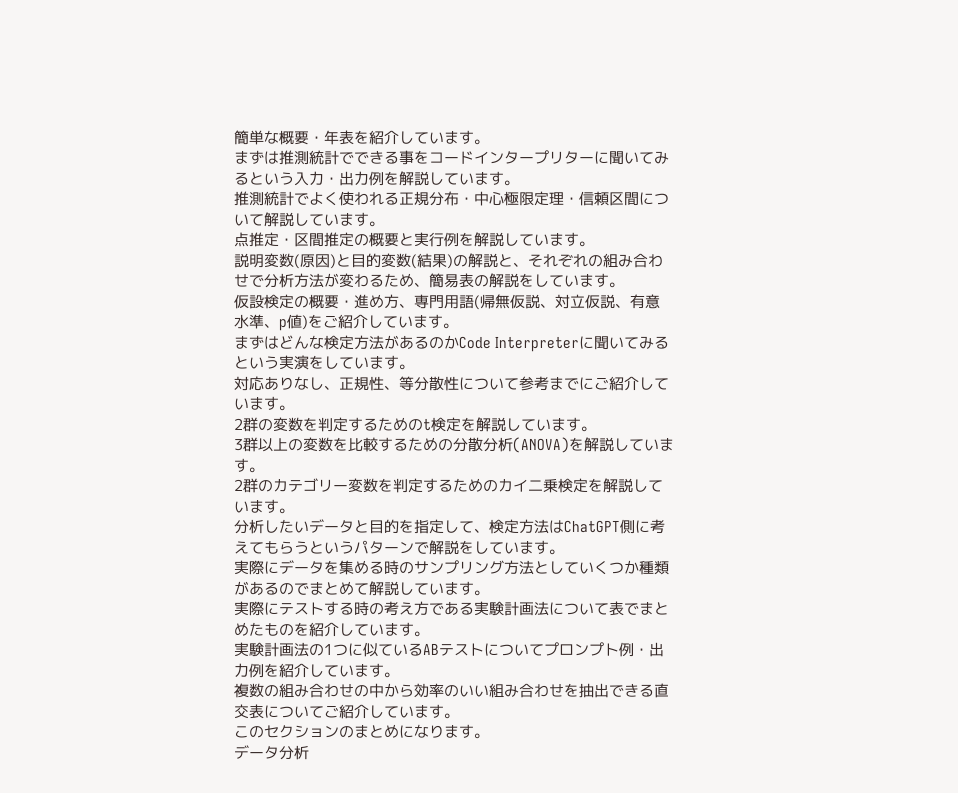簡単な概要・年表を紹介しています。
まずは推測統計でできる事をコードインタープリターに聞いてみるという入力・出力例を解説しています。
推測統計でよく使われる正規分布・中心極限定理・信頼区間について解説しています。
点推定・区間推定の概要と実行例を解説しています。
説明変数(原因)と目的変数(結果)の解説と、それぞれの組み合わせで分析方法が変わるため、簡易表の解説をしています。
仮設検定の概要・進め方、専門用語(帰無仮説、対立仮説、有意水準、p値)をご紹介しています。
まずはどんな検定方法があるのかCode Interpreterに聞いてみるという実演をしています。
対応ありなし、正規性、等分散性について参考までにご紹介しています。
2群の変数を判定するためのt検定を解説しています。
3群以上の変数を比較するための分散分析(ANOVA)を解説しています。
2群のカテゴリー変数を判定するためのカイ二乗検定を解説しています。
分析したいデータと目的を指定して、検定方法はChatGPT側に考えてもらうというパターンで解説をしています。
実際にデータを集める時のサンプリング方法としていくつか種類があるのでまとめて解説しています。
実際にテストする時の考え方である実験計画法について表でまとめたものを紹介しています。
実験計画法の1つに似ているABテストについてプロンプト例・出力例を紹介しています。
複数の組み合わせの中から効率のいい組み合わせを抽出できる直交表についてご紹介しています。
このセクションのまとめになります。
データ分析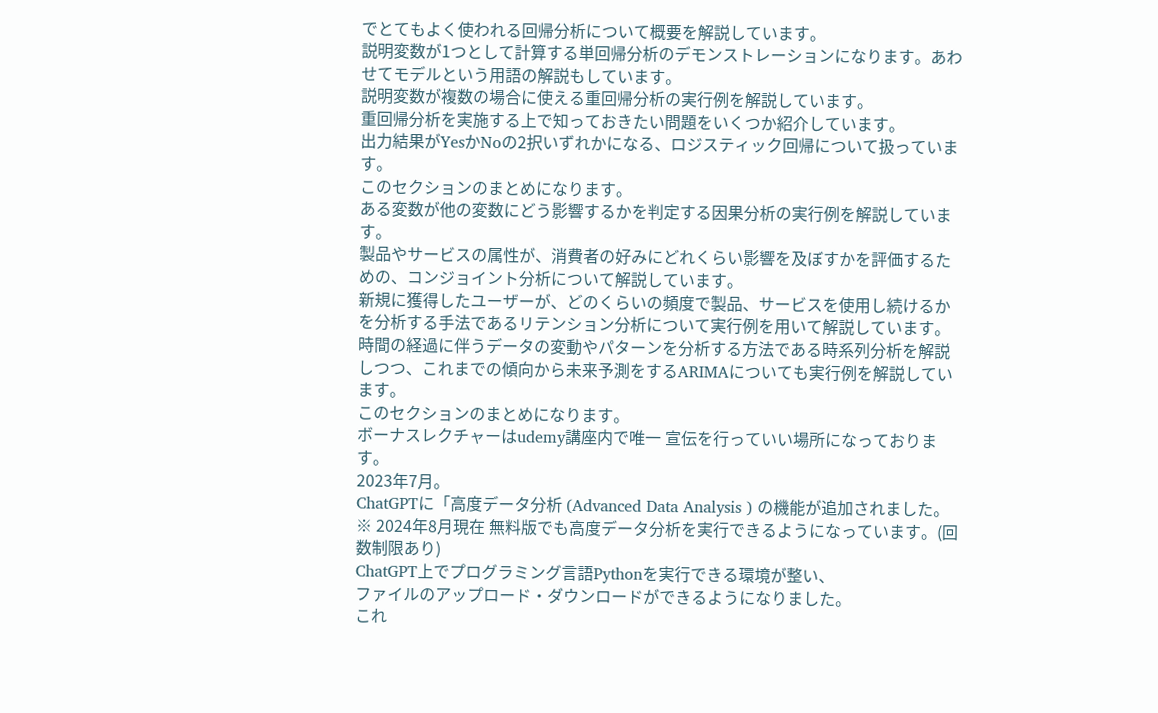でとてもよく使われる回帰分析について概要を解説しています。
説明変数が1つとして計算する単回帰分析のデモンストレーションになります。あわせてモデルという用語の解説もしています。
説明変数が複数の場合に使える重回帰分析の実行例を解説しています。
重回帰分析を実施する上で知っておきたい問題をいくつか紹介しています。
出力結果がYesかNoの2択いずれかになる、ロジスティック回帰について扱っています。
このセクションのまとめになります。
ある変数が他の変数にどう影響するかを判定する因果分析の実行例を解説しています。
製品やサービスの属性が、消費者の好みにどれくらい影響を及ぼすかを評価するための、コンジョイント分析について解説しています。
新規に獲得したユーザーが、どのくらいの頻度で製品、サービスを使用し続けるかを分析する手法であるリテンション分析について実行例を用いて解説しています。
時間の経過に伴うデータの変動やパターンを分析する方法である時系列分析を解説しつつ、これまでの傾向から未来予測をするARIMAについても実行例を解説しています。
このセクションのまとめになります。
ボーナスレクチャーはudemy講座内で唯一 宣伝を行っていい場所になっております。
2023年7月。
ChatGPTに「高度データ分析 (Advanced Data Analysis ) の機能が追加されました。
※ 2024年8月現在 無料版でも高度データ分析を実行できるようになっています。(回数制限あり)
ChatGPT上でプログラミング言語Pythonを実行できる環境が整い、
ファイルのアップロード・ダウンロードができるようになりました。
これ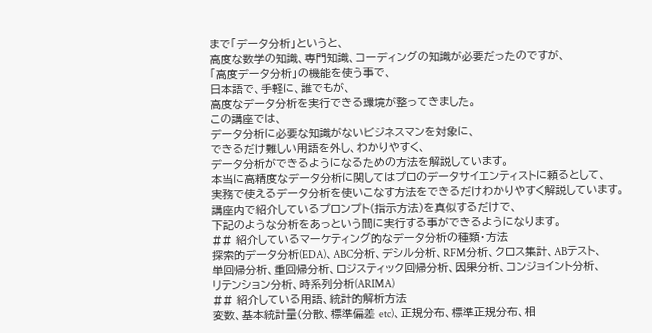まで「データ分析」というと、
高度な数学の知識、専門知識、コーディングの知識が必要だったのですが、
「高度データ分析」の機能を使う事で、
日本語で、手軽に、誰でもが、
高度なデータ分析を実行できる環境が整ってきました。
この講座では、
データ分析に必要な知識がないビジネスマンを対象に、
できるだけ難しい用語を外し、わかりやすく、
データ分析ができるようになるための方法を解説しています。
本当に高精度なデータ分析に関してはプロのデータサイエンティストに頼るとして、
実務で使えるデータ分析を使いこなす方法をできるだけわかりやすく解説しています。
講座内で紹介しているプロンプト(指示方法)を真似するだけで、
下記のような分析をあっという間に実行する事ができるようになります。
## 紹介しているマーケティング的なデータ分析の種類・方法
探索的データ分析(EDA)、ABC分析、デシル分析、RFM分析、クロス集計、ABテスト、
単回帰分析、重回帰分析、ロジスティック回帰分析、因果分析、コンジョイント分析、
リテンション分析、時系列分析(ARIMA)
## 紹介している用語、統計的解析方法
変数、基本統計量(分散、標準偏差 etc)、正規分布、標準正規分布、相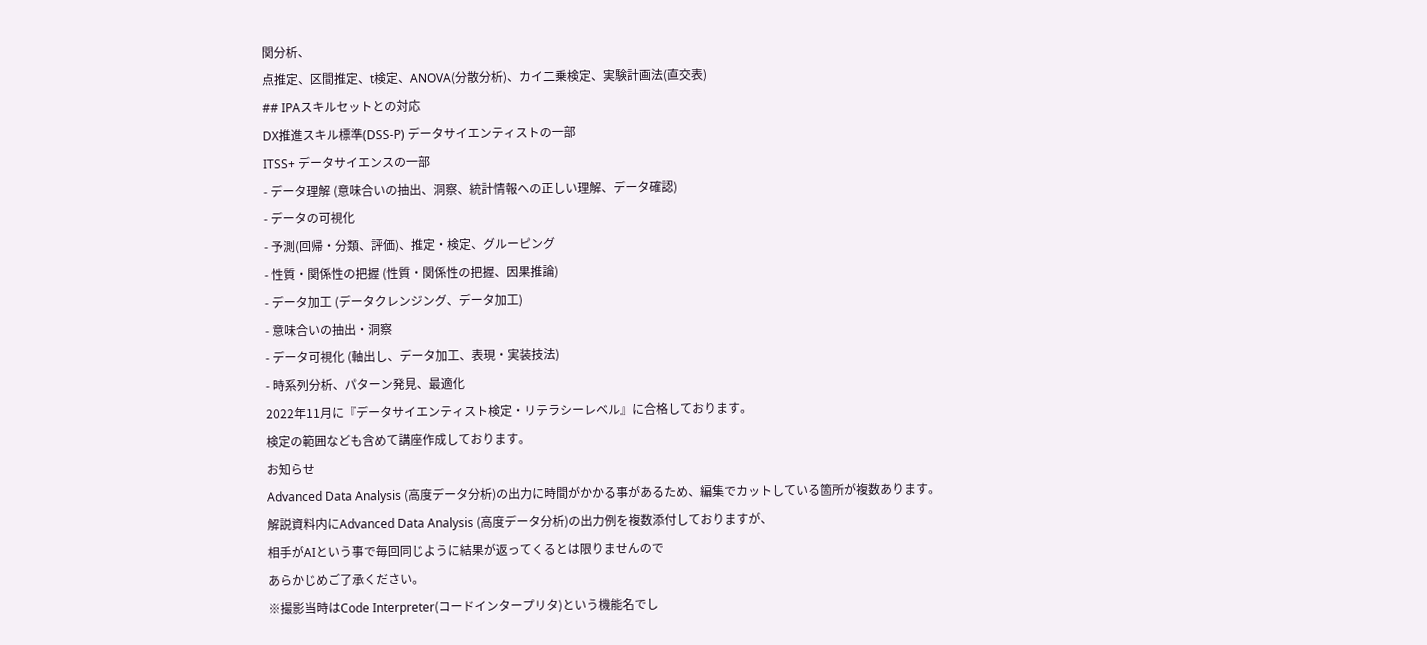関分析、
点推定、区間推定、t検定、ANOVA(分散分析)、カイ二乗検定、実験計画法(直交表)
## IPAスキルセットとの対応
DX推進スキル標準(DSS-P) データサイエンティストの一部
ITSS+ データサイエンスの一部
- データ理解 (意味合いの抽出、洞察、統計情報への正しい理解、データ確認)
- データの可視化
- 予測(回帰・分類、評価)、推定・検定、グルーピング
- 性質・関係性の把握 (性質・関係性の把握、因果推論)
- データ加工 (データクレンジング、データ加工)
- 意味合いの抽出・洞察
- データ可視化 (軸出し、データ加工、表現・実装技法)
- 時系列分析、パターン発見、最適化
2022年11月に『データサイエンティスト検定・リテラシーレベル』に合格しております。
検定の範囲なども含めて講座作成しております。
お知らせ
Advanced Data Analysis (高度データ分析)の出力に時間がかかる事があるため、編集でカットしている箇所が複数あります。
解説資料内にAdvanced Data Analysis (高度データ分析)の出力例を複数添付しておりますが、
相手がAIという事で毎回同じように結果が返ってくるとは限りませんので
あらかじめご了承ください。
※撮影当時はCode Interpreter(コードインタープリタ)という機能名でし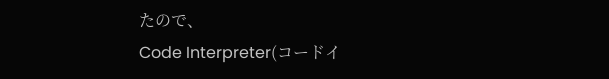たので、
Code Interpreter(コードイ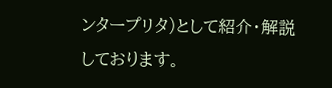ンタープリタ)として紹介・解説しております。